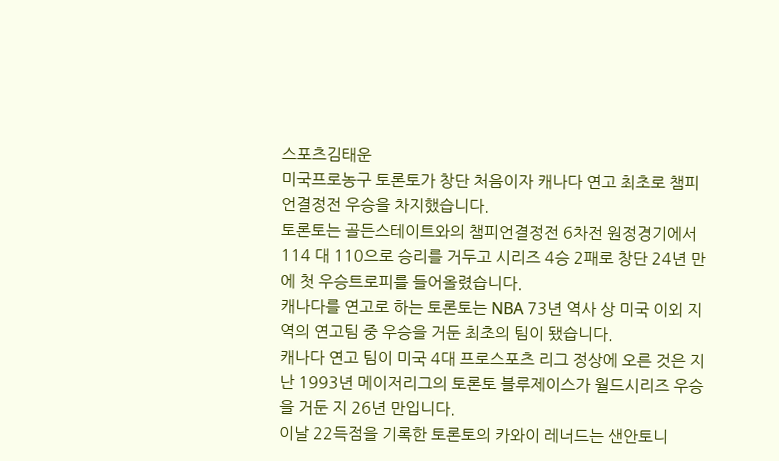스포츠김태운
미국프로농구 토론토가 창단 처음이자 캐나다 연고 최초로 챔피언결정전 우승을 차지했습니다.
토론토는 골든스테이트와의 챔피언결정전 6차전 원정경기에서 114 대 110으로 승리를 거두고 시리즈 4승 2패로 창단 24년 만에 첫 우승트로피를 들어올렸습니다.
캐나다를 연고로 하는 토론토는 NBA 73년 역사 상 미국 이외 지역의 연고팀 중 우승을 거둔 최초의 팀이 됐습니다.
캐나다 연고 팀이 미국 4대 프로스포츠 리그 정상에 오른 것은 지난 1993년 메이저리그의 토론토 블루제이스가 월드시리즈 우승을 거둔 지 26년 만입니다.
이날 22득점을 기록한 토론토의 카와이 레너드는 샌안토니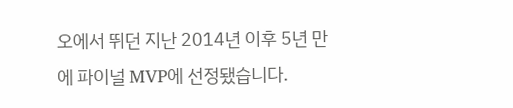오에서 뛰던 지난 2014년 이후 5년 만에 파이널 MVP에 선정됐습니다.